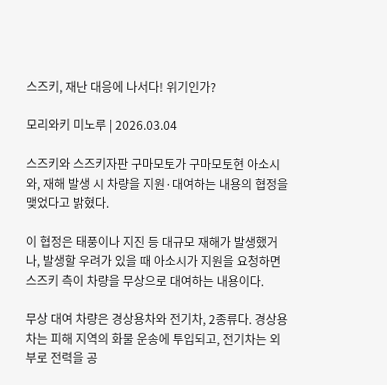스즈키, 재난 대응에 나서다! 위기인가?

모리와키 미노루 | 2026.03.04

스즈키와 스즈키자판 구마모토가 구마모토현 아소시와, 재해 발생 시 차량을 지원·대여하는 내용의 협정을 맺었다고 밝혔다.

이 협정은 태풍이나 지진 등 대규모 재해가 발생했거나, 발생할 우려가 있을 때 아소시가 지원을 요청하면 스즈키 측이 차량을 무상으로 대여하는 내용이다.

무상 대여 차량은 경상용차와 전기차, 2종류다. 경상용차는 피해 지역의 화물 운송에 투입되고, 전기차는 외부로 전력을 공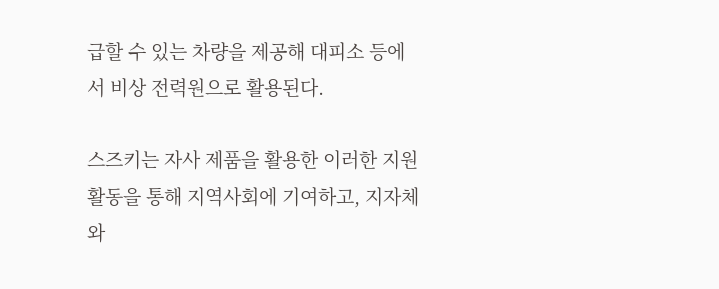급할 수 있는 차량을 제공해 대피소 등에서 비상 전력원으로 활용된다.

스즈키는 자사 제품을 활용한 이러한 지원 활동을 통해 지역사회에 기여하고, 지자체와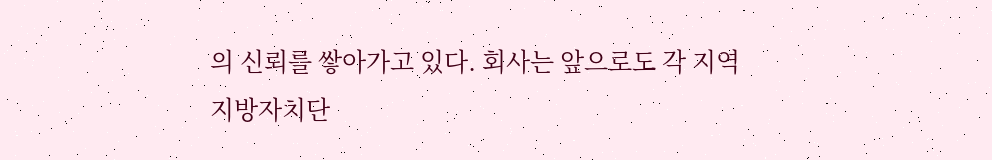의 신뢰를 쌓아가고 있다. 회사는 앞으로도 각 지역 지방자치단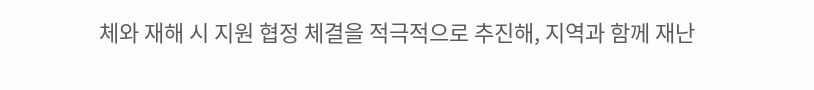체와 재해 시 지원 협정 체결을 적극적으로 추진해, 지역과 함께 재난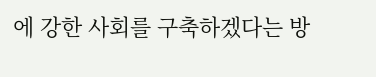에 강한 사회를 구축하겠다는 방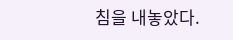침을 내놓았다.